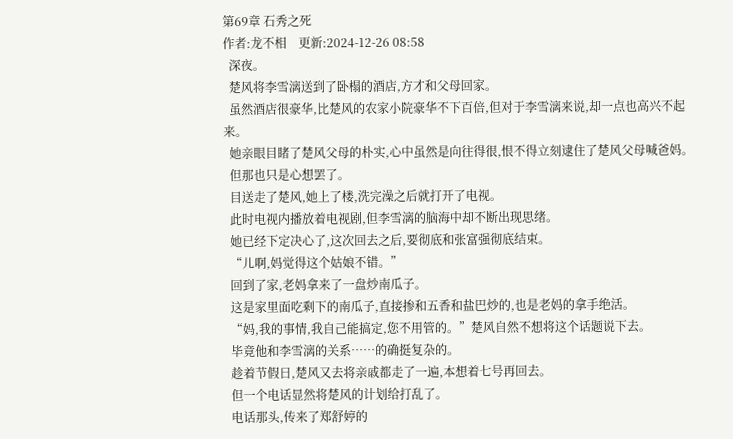第69章 石秀之死
作者:龙不相    更新:2024-12-26 08:58
  深夜。
  楚风将李雪漓送到了卧榻的酒店,方才和父母回家。
  虽然酒店很豪华,比楚风的农家小院豪华不下百倍,但对于李雪漓来说,却一点也高兴不起来。
  她亲眼目睹了楚风父母的朴实,心中虽然是向往得很,恨不得立刻逮住了楚风父母喊爸妈。
  但那也只是心想罢了。
  目送走了楚风,她上了楼,洗完澡之后就打开了电视。
  此时电视内播放着电视剧,但李雪漓的脑海中却不断出现思绪。
  她已经下定决心了,这次回去之后,要彻底和张富强彻底结束。
  “儿啊,妈觉得这个姑娘不错。”
  回到了家,老妈拿来了一盘炒南瓜子。
  这是家里面吃剩下的南瓜子,直接掺和五香和盐巴炒的,也是老妈的拿手绝活。
  “妈,我的事情,我自己能搞定,您不用管的。”楚风自然不想将这个话题说下去。
  毕竟他和李雪漓的关系……的确挺复杂的。
  趁着节假日,楚风又去将亲戚都走了一遍,本想着七号再回去。
  但一个电话显然将楚风的计划给打乱了。
  电话那头,传来了郑舒婷的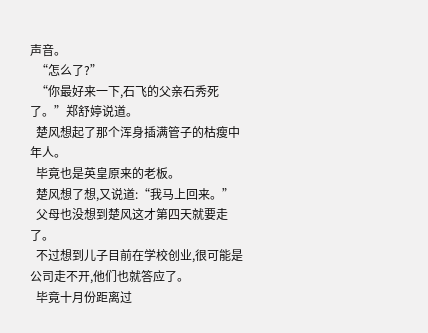声音。
  “怎么了?”
  “你最好来一下,石飞的父亲石秀死了。”郑舒婷说道。
  楚风想起了那个浑身插满管子的枯瘦中年人。
  毕竟也是英皇原来的老板。
  楚风想了想,又说道:“我马上回来。”
  父母也没想到楚风这才第四天就要走了。
  不过想到儿子目前在学校创业,很可能是公司走不开,他们也就答应了。
  毕竟十月份距离过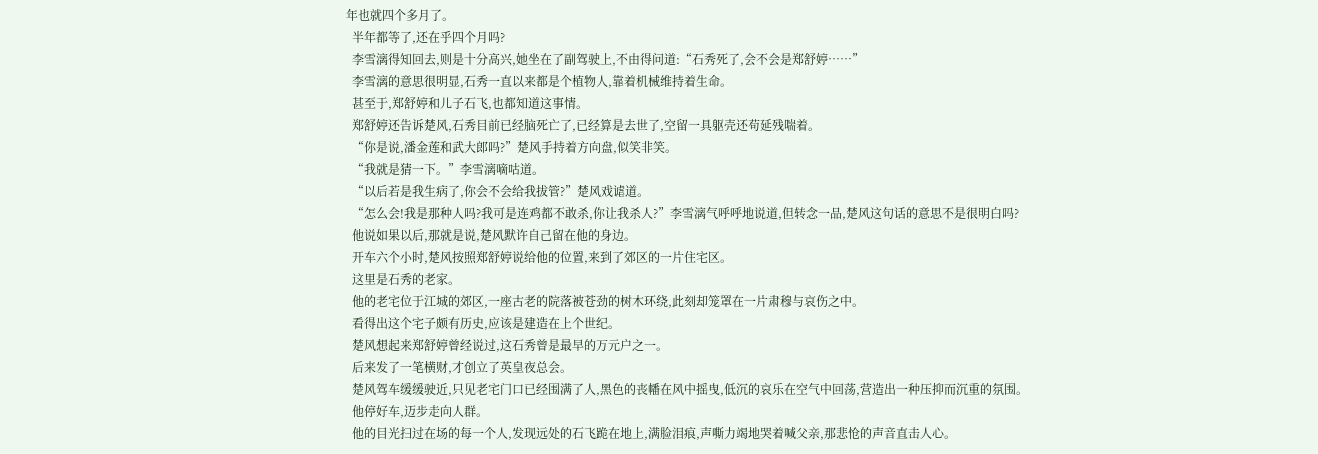年也就四个多月了。
  半年都等了,还在乎四个月吗?
  李雪漓得知回去,则是十分高兴,她坐在了副驾驶上,不由得问道:“石秀死了,会不会是郑舒婷……”
  李雪漓的意思很明显,石秀一直以来都是个植物人,靠着机械维持着生命。
  甚至于,郑舒婷和儿子石飞,也都知道这事情。
  郑舒婷还告诉楚风,石秀目前已经脑死亡了,已经算是去世了,空留一具躯壳还苟延残喘着。
  “你是说,潘金莲和武大郎吗?”楚风手持着方向盘,似笑非笑。
  “我就是猜一下。”李雪漓嘀咕道。
  “以后若是我生病了,你会不会给我拔管?”楚风戏谑道。
  “怎么会!我是那种人吗?我可是连鸡都不敢杀,你让我杀人?”李雪漓气呼呼地说道,但转念一品,楚风这句话的意思不是很明白吗?
  他说如果以后,那就是说,楚风默许自己留在他的身边。
  开车六个小时,楚风按照郑舒婷说给他的位置,来到了郊区的一片住宅区。
  这里是石秀的老家。
  他的老宅位于江城的郊区,一座古老的院落被苍劲的树木环绕,此刻却笼罩在一片肃穆与哀伤之中。
  看得出这个宅子颇有历史,应该是建造在上个世纪。
  楚风想起来郑舒婷曾经说过,这石秀曾是最早的万元户之一。
  后来发了一笔横财,才创立了英皇夜总会。
  楚风驾车缓缓驶近,只见老宅门口已经围满了人,黑色的丧幡在风中摇曳,低沉的哀乐在空气中回荡,营造出一种压抑而沉重的氛围。
  他停好车,迈步走向人群。
  他的目光扫过在场的每一个人,发现远处的石飞跪在地上,满脸泪痕,声嘶力竭地哭着喊父亲,那悲怆的声音直击人心。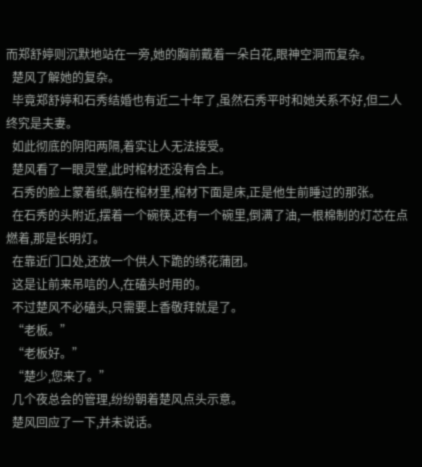而郑舒婷则沉默地站在一旁,她的胸前戴着一朵白花,眼神空洞而复杂。
  楚风了解她的复杂。
  毕竟郑舒婷和石秀结婚也有近二十年了,虽然石秀平时和她关系不好,但二人终究是夫妻。
  如此彻底的阴阳两隔,着实让人无法接受。
  楚风看了一眼灵堂,此时棺材还没有合上。
  石秀的脸上蒙着纸,躺在棺材里,棺材下面是床,正是他生前睡过的那张。
  在石秀的头附近,摆着一个碗筷,还有一个碗里,倒满了油,一根棉制的灯芯在点燃着,那是长明灯。
  在靠近门口处,还放一个供人下跪的绣花蒲团。
  这是让前来吊唁的人,在磕头时用的。
  不过楚风不必磕头,只需要上香敬拜就是了。
  “老板。”
  “老板好。”
  “楚少,您来了。”
  几个夜总会的管理,纷纷朝着楚风点头示意。
  楚风回应了一下,并未说话。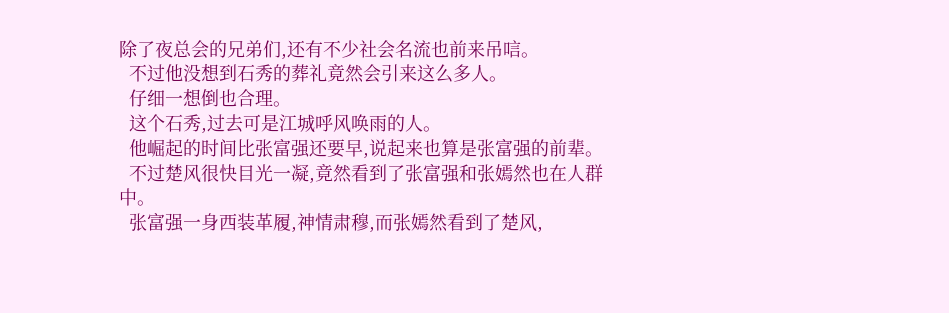除了夜总会的兄弟们,还有不少社会名流也前来吊唁。
  不过他没想到石秀的葬礼竟然会引来这么多人。
  仔细一想倒也合理。
  这个石秀,过去可是江城呼风唤雨的人。
  他崛起的时间比张富强还要早,说起来也算是张富强的前辈。
  不过楚风很快目光一凝,竟然看到了张富强和张嫣然也在人群中。
  张富强一身西装革履,神情肃穆,而张嫣然看到了楚风,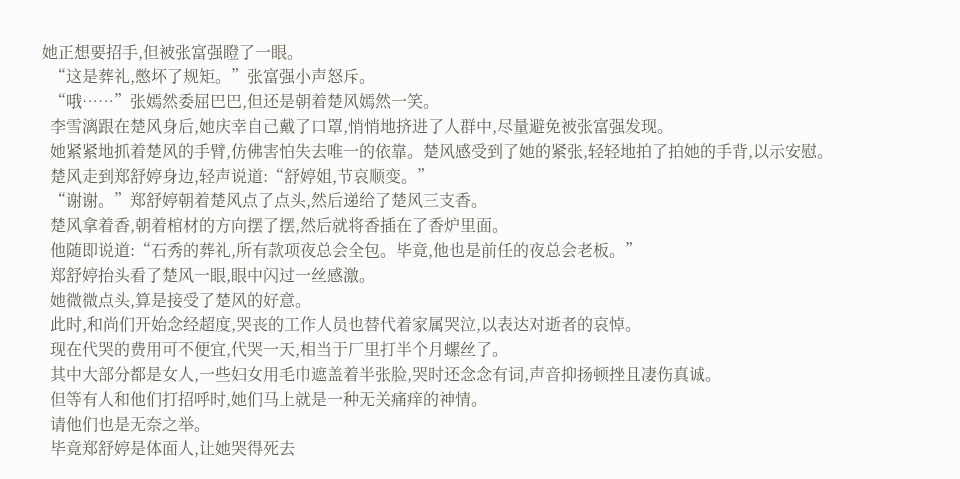她正想要招手,但被张富强瞪了一眼。
  “这是葬礼,憋坏了规矩。”张富强小声怒斥。
  “哦……”张嫣然委屈巴巴,但还是朝着楚风嫣然一笑。
  李雪漓跟在楚风身后,她庆幸自己戴了口罩,悄悄地挤进了人群中,尽量避免被张富强发现。
  她紧紧地抓着楚风的手臂,仿佛害怕失去唯一的依靠。楚风感受到了她的紧张,轻轻地拍了拍她的手背,以示安慰。
  楚风走到郑舒婷身边,轻声说道:“舒婷姐,节哀顺变。”
  “谢谢。”郑舒婷朝着楚风点了点头,然后递给了楚风三支香。
  楚风拿着香,朝着棺材的方向摆了摆,然后就将香插在了香炉里面。
  他随即说道:“石秀的葬礼,所有款项夜总会全包。毕竟,他也是前任的夜总会老板。”
  郑舒婷抬头看了楚风一眼,眼中闪过一丝感激。
  她微微点头,算是接受了楚风的好意。
  此时,和尚们开始念经超度,哭丧的工作人员也替代着家属哭泣,以表达对逝者的哀悼。
  现在代哭的费用可不便宜,代哭一天,相当于厂里打半个月螺丝了。
  其中大部分都是女人,一些妇女用毛巾遮盖着半张脸,哭时还念念有词,声音抑扬顿挫且凄伤真诚。
  但等有人和他们打招呼时,她们马上就是一种无关痛痒的神情。
  请他们也是无奈之举。
  毕竟郑舒婷是体面人,让她哭得死去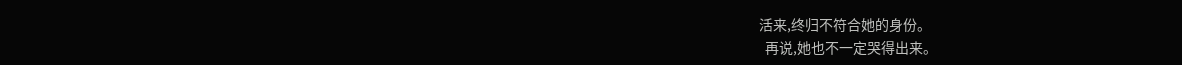活来,终归不符合她的身份。
  再说,她也不一定哭得出来。